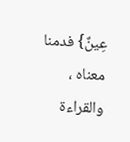عِينٌ} فدمنا معناه ، والقراءة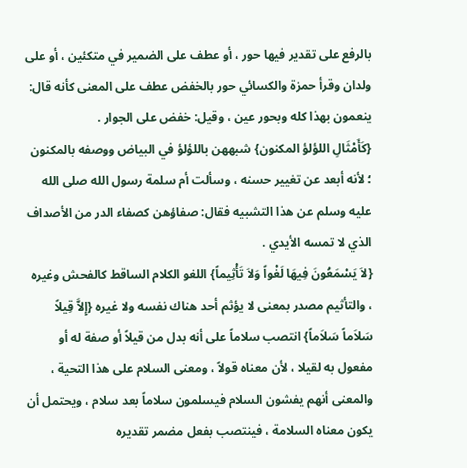بالرفع على تقدير فيها حور ، أو عطف على الضمير في متكئين ، أو على ولدان وقرأ حمزة والكسائي حور بالخفض عطف على المعنى كأنه قال: ينعمون بهذا كله وبحور عين ، وقيل: خفض على الجوار .
{كَأَمْثَالِ اللؤلؤ المكنون} شبههن باللؤلؤ في البياض ووصفه بالمكنون ؛ لأنه أبعد عن تغيير حسنه ، وسألت أم سلمة رسول الله صلى الله عليه وسلم عن هذا التشبيه فقال: صفاؤهن كصفاء الدر من الأصداف الذي لا تمسه الأيدي .
{لاَ يَسْمَعُونَ فِيهَا لَغْواً وَلاَ تَأْثِيماً} اللغو الكلام الساقط كالفحش وغيره ، والتأثيم مصدر بمعنى لا يؤثم أحد هناك نفسه ولا غيره {إِلاَّ قِيلاً سَلاَماً سَلاَماً} انتصب سلاماً على أنه بدل من قيلاً أو صفة له أو مفعول به لقيلا ، لأن معناه قولاً ، ومعنى السلام على هذا التحية ، والمعنى أنهم يفشون السلام فيسلمون سلاماً بعد سلام ، ويحتمل أن يكون معناه السلامة ، فينتصب بفعل مضمر تقديره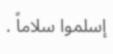إسلموا سلاماً .